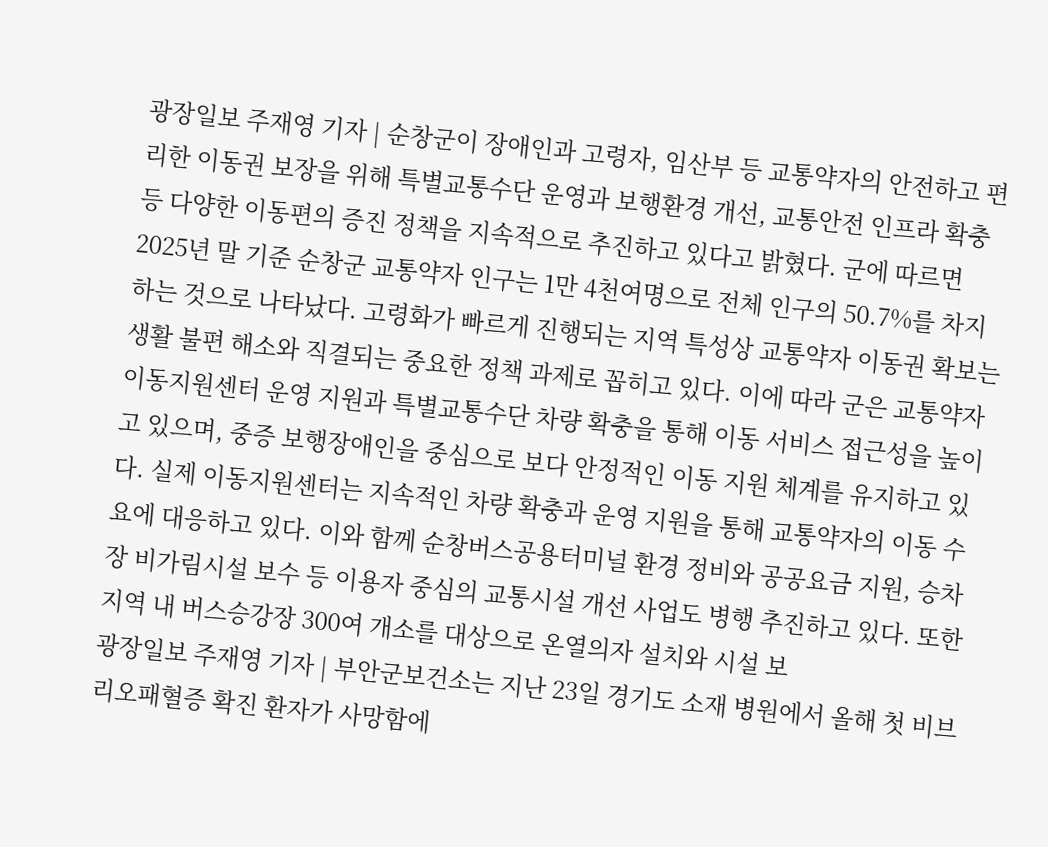광장일보 주재영 기자 | 순창군이 장애인과 고령자, 임산부 등 교통약자의 안전하고 편리한 이동권 보장을 위해 특별교통수단 운영과 보행환경 개선, 교통안전 인프라 확충 등 다양한 이동편의 증진 정책을 지속적으로 추진하고 있다고 밝혔다. 군에 따르면 2025년 말 기준 순창군 교통약자 인구는 1만 4천여명으로 전체 인구의 50.7%를 차지하는 것으로 나타났다. 고령화가 빠르게 진행되는 지역 특성상 교통약자 이동권 확보는 생활 불편 해소와 직결되는 중요한 정책 과제로 꼽히고 있다. 이에 따라 군은 교통약자 이동지원센터 운영 지원과 특별교통수단 차량 확충을 통해 이동 서비스 접근성을 높이고 있으며, 중증 보행장애인을 중심으로 보다 안정적인 이동 지원 체계를 유지하고 있다. 실제 이동지원센터는 지속적인 차량 확충과 운영 지원을 통해 교통약자의 이동 수요에 대응하고 있다. 이와 함께 순창버스공용터미널 환경 정비와 공공요금 지원, 승차장 비가림시설 보수 등 이용자 중심의 교통시설 개선 사업도 병행 추진하고 있다. 또한 지역 내 버스승강장 300여 개소를 대상으로 온열의자 설치와 시설 보
광장일보 주재영 기자 | 부안군보건소는 지난 23일 경기도 소재 병원에서 올해 첫 비브리오패혈증 확진 환자가 사망함에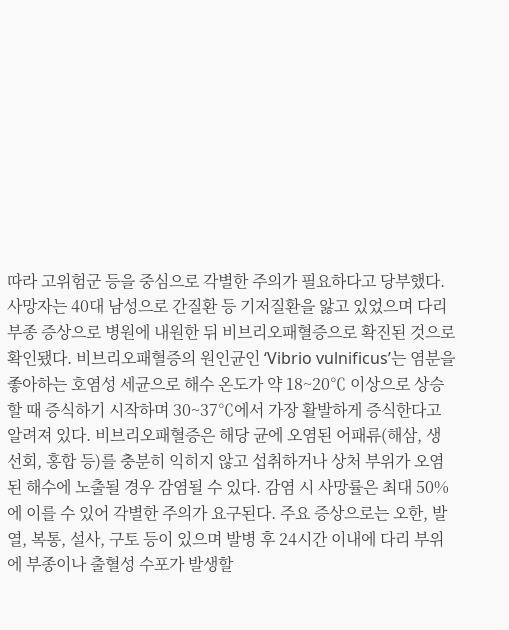따라 고위험군 등을 중심으로 각별한 주의가 필요하다고 당부했다. 사망자는 40대 남성으로 간질환 등 기저질환을 앓고 있었으며 다리 부종 증상으로 병원에 내원한 뒤 비브리오패혈증으로 확진된 것으로 확인됐다. 비브리오패혈증의 원인균인 ‘Vibrio vulnificus’는 염분을 좋아하는 호염성 세균으로 해수 온도가 약 18~20℃ 이상으로 상승할 때 증식하기 시작하며 30~37℃에서 가장 활발하게 증식한다고 알려져 있다. 비브리오패혈증은 해당 균에 오염된 어패류(해삼, 생선회, 홍합 등)를 충분히 익히지 않고 섭취하거나 상처 부위가 오염된 해수에 노출될 경우 감염될 수 있다. 감염 시 사망률은 최대 50%에 이를 수 있어 각별한 주의가 요구된다. 주요 증상으로는 오한, 발열, 복통, 설사, 구토 등이 있으며 발병 후 24시간 이내에 다리 부위에 부종이나 출혈성 수포가 발생할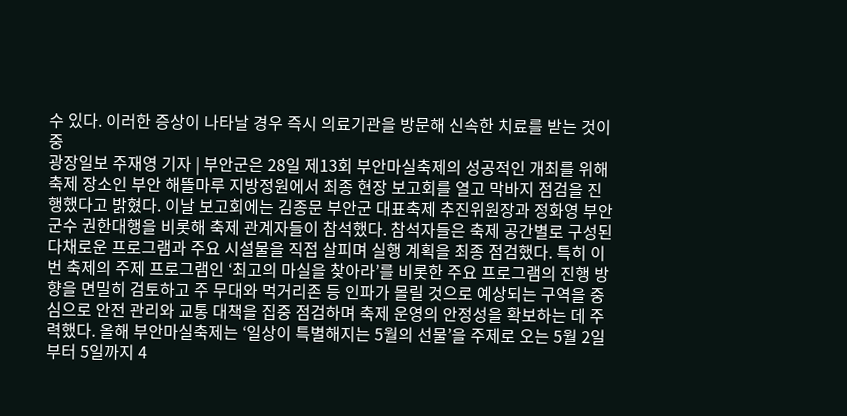수 있다. 이러한 증상이 나타날 경우 즉시 의료기관을 방문해 신속한 치료를 받는 것이 중
광장일보 주재영 기자 | 부안군은 28일 제13회 부안마실축제의 성공적인 개최를 위해 축제 장소인 부안 해뜰마루 지방정원에서 최종 현장 보고회를 열고 막바지 점검을 진행했다고 밝혔다. 이날 보고회에는 김종문 부안군 대표축제 추진위원장과 정화영 부안군수 권한대행을 비롯해 축제 관계자들이 참석했다. 참석자들은 축제 공간별로 구성된 다채로운 프로그램과 주요 시설물을 직접 살피며 실행 계획을 최종 점검했다. 특히 이번 축제의 주제 프로그램인 ‘최고의 마실을 찾아라’를 비롯한 주요 프로그램의 진행 방향을 면밀히 검토하고 주 무대와 먹거리존 등 인파가 몰릴 것으로 예상되는 구역을 중심으로 안전 관리와 교통 대책을 집중 점검하며 축제 운영의 안정성을 확보하는 데 주력했다. 올해 부안마실축제는 ‘일상이 특별해지는 5월의 선물’을 주제로 오는 5월 2일부터 5일까지 4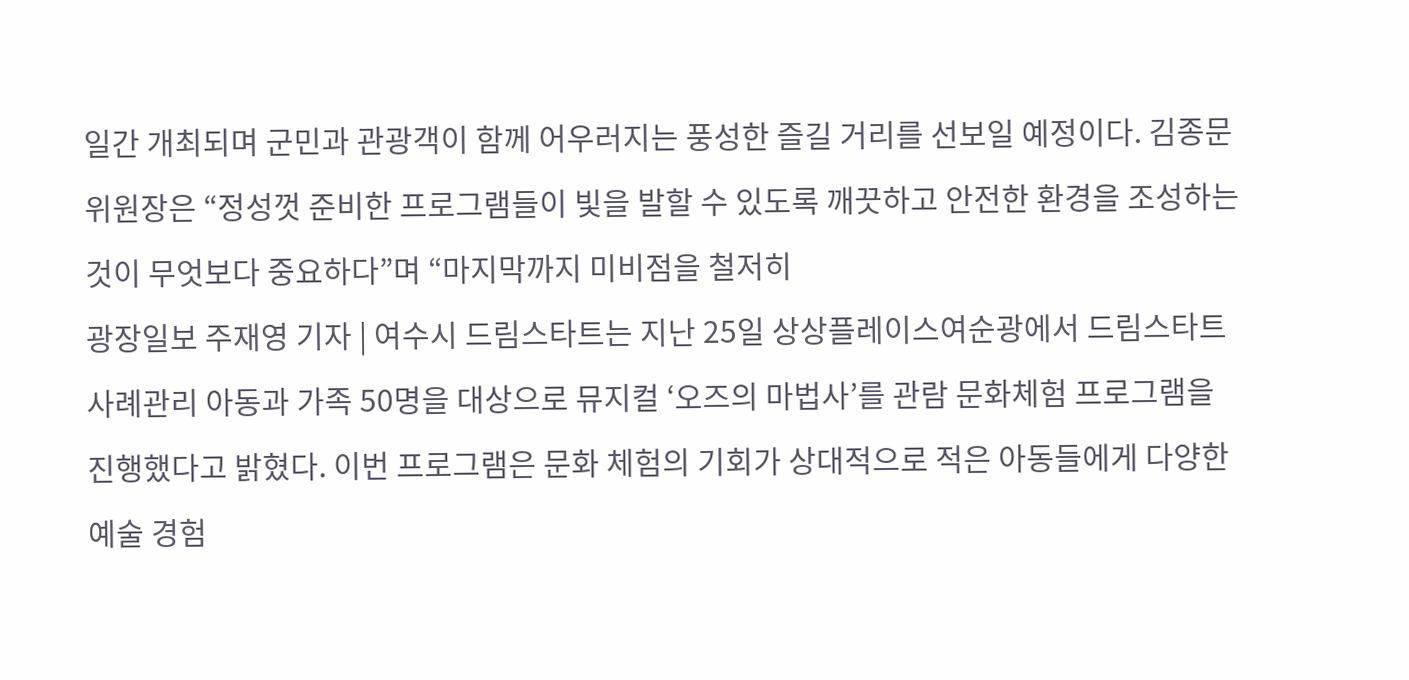일간 개최되며 군민과 관광객이 함께 어우러지는 풍성한 즐길 거리를 선보일 예정이다. 김종문 위원장은 “정성껏 준비한 프로그램들이 빛을 발할 수 있도록 깨끗하고 안전한 환경을 조성하는 것이 무엇보다 중요하다”며 “마지막까지 미비점을 철저히
광장일보 주재영 기자 | 여수시 드림스타트는 지난 25일 상상플레이스여순광에서 드림스타트 사례관리 아동과 가족 50명을 대상으로 뮤지컬 ‘오즈의 마법사’를 관람 문화체험 프로그램을 진행했다고 밝혔다. 이번 프로그램은 문화 체험의 기회가 상대적으로 적은 아동들에게 다양한 예술 경험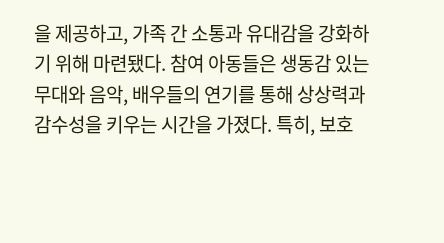을 제공하고, 가족 간 소통과 유대감을 강화하기 위해 마련됐다. 참여 아동들은 생동감 있는 무대와 음악, 배우들의 연기를 통해 상상력과 감수성을 키우는 시간을 가졌다. 특히, 보호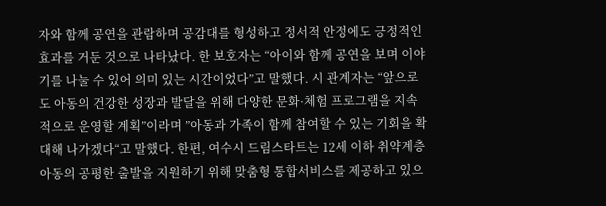자와 함께 공연을 관람하며 공감대를 형성하고 정서적 안정에도 긍정적인 효과를 거둔 것으로 나타났다. 한 보호자는 “아이와 함께 공연을 보며 이야기를 나눌 수 있어 의미 있는 시간이었다”고 말했다. 시 관계자는 “앞으로도 아동의 건강한 성장과 발달을 위해 다양한 문화·체험 프로그램을 지속적으로 운영할 계획”이라며 ”아동과 가족이 함께 참여할 수 있는 기회을 확대해 나가겠다“고 말했다. 한편, 여수시 드림스타트는 12세 이하 취약계층 아동의 공평한 출발을 지원하기 위해 맞춤형 통합서비스를 제공하고 있으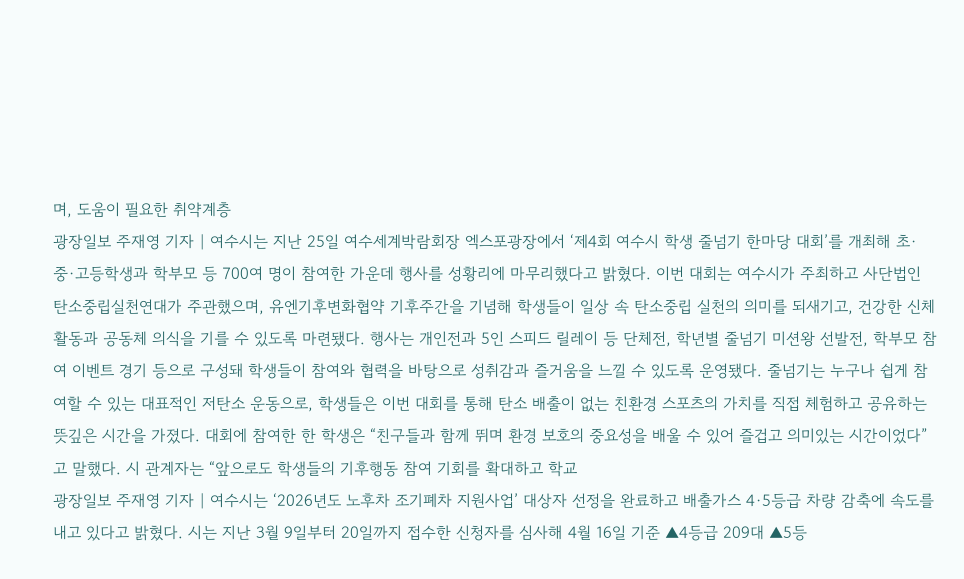며, 도움이 필요한 취약계층
광장일보 주재영 기자 | 여수시는 지난 25일 여수세계박람회장 엑스포광장에서 ‘제4회 여수시 학생 줄넘기 한마당 대회’를 개최해 초·중·고등학생과 학부모 등 700여 명이 참여한 가운데 행사를 성황리에 마무리했다고 밝혔다. 이번 대회는 여수시가 주최하고 사단법인 탄소중립실천연대가 주관했으며, 유엔기후변화협약 기후주간을 기념해 학생들이 일상 속 탄소중립 실천의 의미를 되새기고, 건강한 신체활동과 공동체 의식을 기를 수 있도록 마련됐다. 행사는 개인전과 5인 스피드 릴레이 등 단체전, 학년별 줄넘기 미션왕 선발전, 학부모 참여 이벤트 경기 등으로 구성돼 학생들이 참여와 협력을 바탕으로 성취감과 즐거움을 느낄 수 있도록 운영됐다. 줄넘기는 누구나 쉽게 참여할 수 있는 대표적인 저탄소 운동으로, 학생들은 이번 대회를 통해 탄소 배출이 없는 친환경 스포츠의 가치를 직접 체험하고 공유하는 뜻깊은 시간을 가졌다. 대회에 참여한 한 학생은 “친구들과 함께 뛰며 환경 보호의 중요성을 배울 수 있어 즐겁고 의미있는 시간이었다”고 말했다. 시 관계자는 “앞으로도 학생들의 기후행동 참여 기회를 확대하고 학교
광장일보 주재영 기자 | 여수시는 ‘2026년도 노후차 조기폐차 지원사업’ 대상자 선정을 완료하고 배출가스 4·5등급 차량 감축에 속도를 내고 있다고 밝혔다. 시는 지난 3월 9일부터 20일까지 접수한 신청자를 심사해 4월 16일 기준 ▲4등급 209대 ▲5등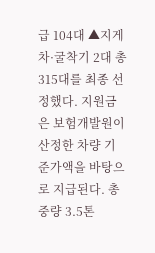급 104대 ▲지게차·굴착기 2대 총 315대를 최종 선정했다. 지원금은 보험개발원이 산정한 차량 기준가액을 바탕으로 지급된다. 총중량 3.5톤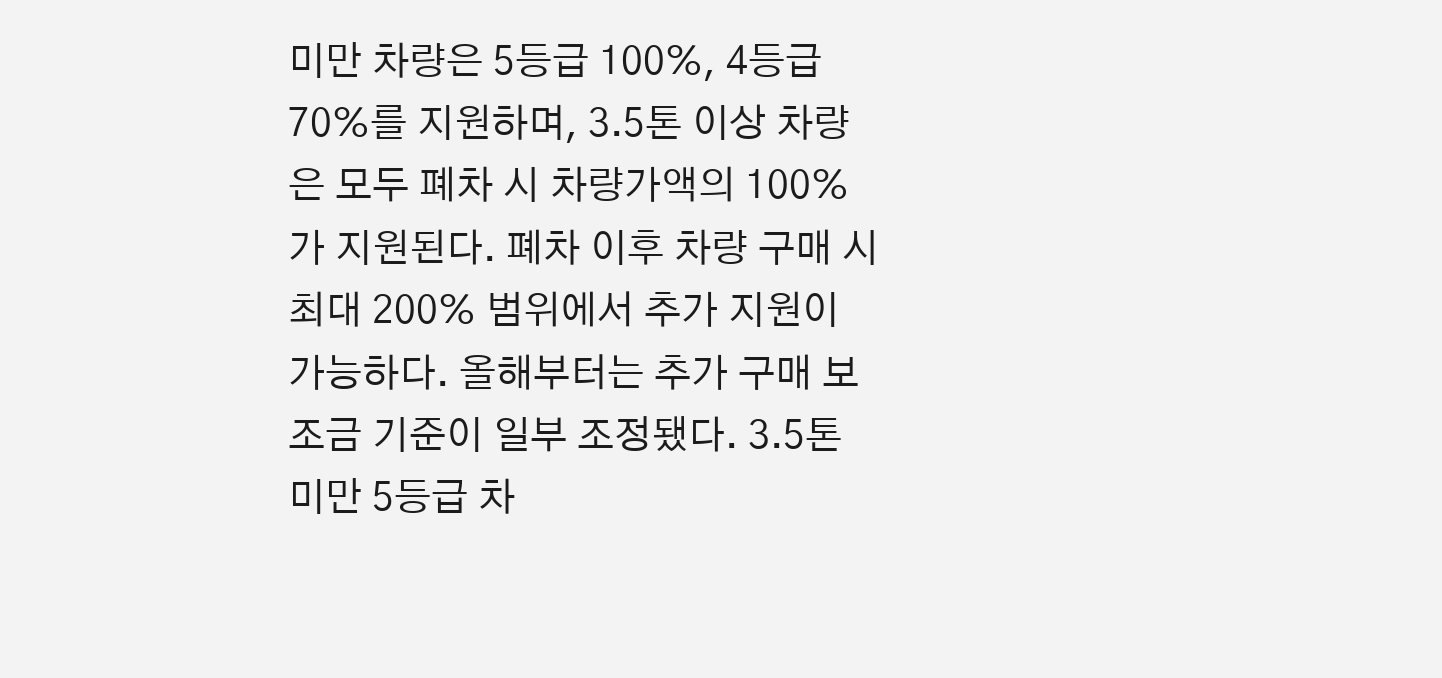미만 차량은 5등급 100%, 4등급 70%를 지원하며, 3.5톤 이상 차량은 모두 폐차 시 차량가액의 100%가 지원된다. 폐차 이후 차량 구매 시 최대 200% 범위에서 추가 지원이 가능하다. 올해부터는 추가 구매 보조금 기준이 일부 조정됐다. 3.5톤 미만 5등급 차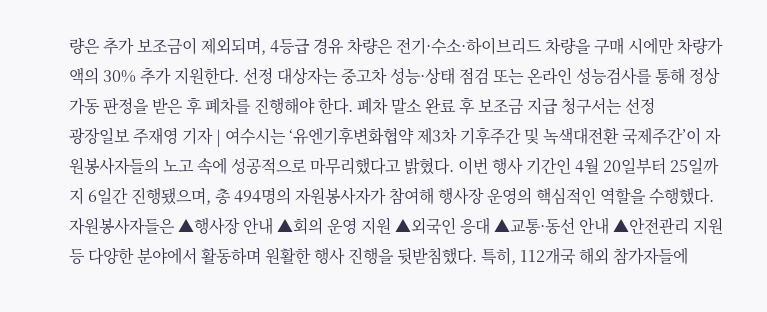량은 추가 보조금이 제외되며, 4등급 경유 차량은 전기·수소·하이브리드 차량을 구매 시에만 차량가액의 30% 추가 지원한다. 선정 대상자는 중고차 성능·상태 점검 또는 온라인 성능검사를 통해 정상가동 판정을 받은 후 폐차를 진행해야 한다. 폐차 말소 완료 후 보조금 지급 청구서는 선정
광장일보 주재영 기자 | 여수시는 ‘유엔기후변화협약 제3차 기후주간 및 녹색대전환 국제주간’이 자원봉사자들의 노고 속에 성공적으로 마무리했다고 밝혔다. 이번 행사 기간인 4월 20일부터 25일까지 6일간 진행됐으며, 총 494명의 자원봉사자가 참여해 행사장 운영의 핵심적인 역할을 수행했다. 자원봉사자들은 ▲행사장 안내 ▲회의 운영 지원 ▲외국인 응대 ▲교통·동선 안내 ▲안전관리 지원 등 다양한 분야에서 활동하며 원활한 행사 진행을 뒷받침했다. 특히, 112개국 해외 참가자들에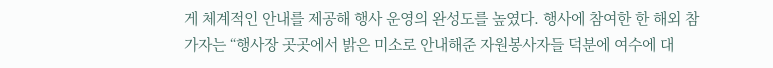게 체계적인 안내를 제공해 행사 운영의 완성도를 높였다. 행사에 참여한 한 해외 참가자는 “행사장 곳곳에서 밝은 미소로 안내해준 자원봉사자들 덕분에 여수에 대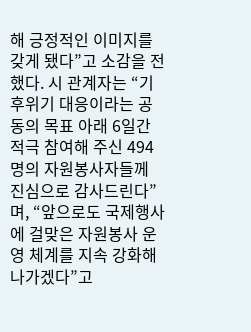해 긍정적인 이미지를 갖게 됐다”고 소감을 전했다. 시 관계자는 “기후위기 대응이라는 공동의 목표 아래 6일간 적극 참여해 주신 494명의 자원봉사자들께 진심으로 감사드린다”며, “앞으로도 국제행사에 걸맞은 자원봉사 운영 체계를 지속 강화해 나가겠다”고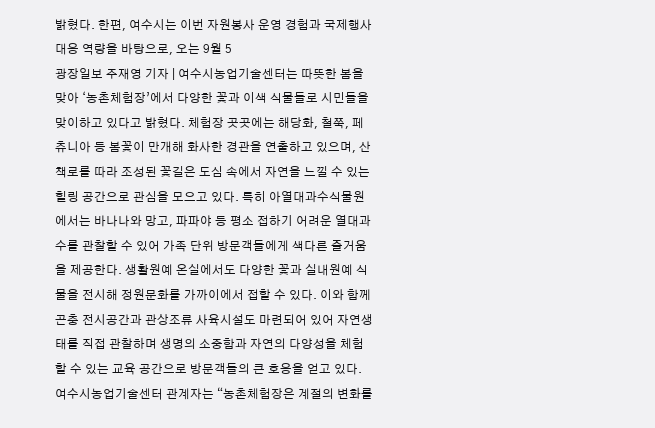밝혔다. 한편, 여수시는 이번 자원봉사 운영 경험과 국제행사 대응 역량을 바탕으로, 오는 9월 5
광장일보 주재영 기자 | 여수시농업기술센터는 따뜻한 봄을 맞아 ‘농촌체험장’에서 다양한 꽃과 이색 식물들로 시민들을 맞이하고 있다고 밝혔다. 체험장 곳곳에는 해당화, 철쭉, 페츄니아 등 봄꽃이 만개해 화사한 경관을 연출하고 있으며, 산책로를 따라 조성된 꽃길은 도심 속에서 자연을 느낄 수 있는 힐링 공간으로 관심을 모으고 있다. 특히 아열대과수식물원에서는 바나나와 망고, 파파야 등 평소 접하기 어려운 열대과수를 관찰할 수 있어 가족 단위 방문객들에게 색다른 즐거움을 제공한다. 생활원예 온실에서도 다양한 꽃과 실내원예 식물을 전시해 정원문화를 가까이에서 접할 수 있다. 이와 함께 곤충 전시공간과 관상조류 사육시설도 마련되어 있어 자연생태를 직접 관찰하며 생명의 소중함과 자연의 다양성을 체험할 수 있는 교육 공간으로 방문객들의 큰 호응을 얻고 있다. 여수시농업기술센터 관계자는 “농촌체험장은 계절의 변화를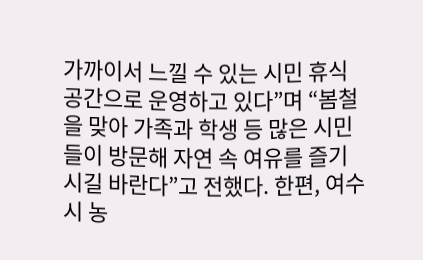가까이서 느낄 수 있는 시민 휴식 공간으로 운영하고 있다”며 “봄철을 맞아 가족과 학생 등 많은 시민들이 방문해 자연 속 여유를 즐기시길 바란다”고 전했다. 한편, 여수시 농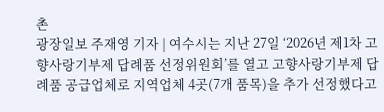촌
광장일보 주재영 기자 | 여수시는 지난 27일 ‘2026년 제1차 고향사랑기부제 답례품 선정위원회’를 열고 고향사랑기부제 답례품 공급업체로 지역업체 4곳(7개 품목)을 추가 선정했다고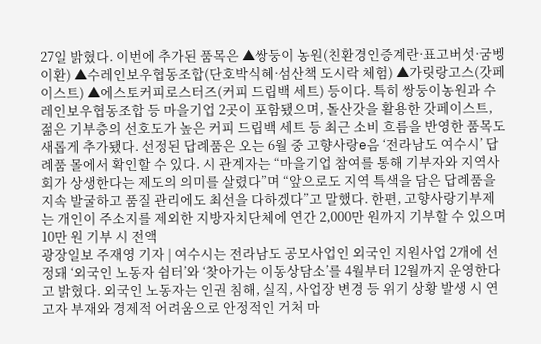27일 밝혔다. 이번에 추가된 품목은 ▲쌍둥이 농원(친환경인증계란·표고버섯·굼벵이환) ▲수레인보우협동조합(단호박식혜·섬산책 도시락 체험) ▲가릿랑고스(갓페이스트) ▲에스토커피로스터즈(커피 드립백 세트) 등이다. 특히 쌍둥이농원과 수레인보우협동조합 등 마을기업 2곳이 포함됐으며, 돌산갓을 활용한 갓페이스트, 젊은 기부층의 선호도가 높은 커피 드립백 세트 등 최근 소비 흐름을 반영한 품목도 새롭게 추가됐다. 선정된 답례품은 오는 6월 중 고향사랑e음 ‘전라남도 여수시’ 답례품 몰에서 확인할 수 있다. 시 관계자는 “마을기업 참여를 통해 기부자와 지역사회가 상생한다는 제도의 의미를 살렸다”며 “앞으로도 지역 특색을 담은 답례품을 지속 발굴하고 품질 관리에도 최선을 다하겠다”고 말했다. 한편, 고향사랑기부제는 개인이 주소지를 제외한 지방자치단체에 연간 2,000만 원까지 기부할 수 있으며 10만 원 기부 시 전액
광장일보 주재영 기자 | 여수시는 전라남도 공모사업인 외국인 지원사업 2개에 선정돼 ‘외국인 노동자 쉼터’와 ‘찾아가는 이동상담소’를 4월부터 12월까지 운영한다고 밝혔다. 외국인 노동자는 인권 침해, 실직, 사업장 변경 등 위기 상황 발생 시 연고자 부재와 경제적 어려움으로 안정적인 거처 마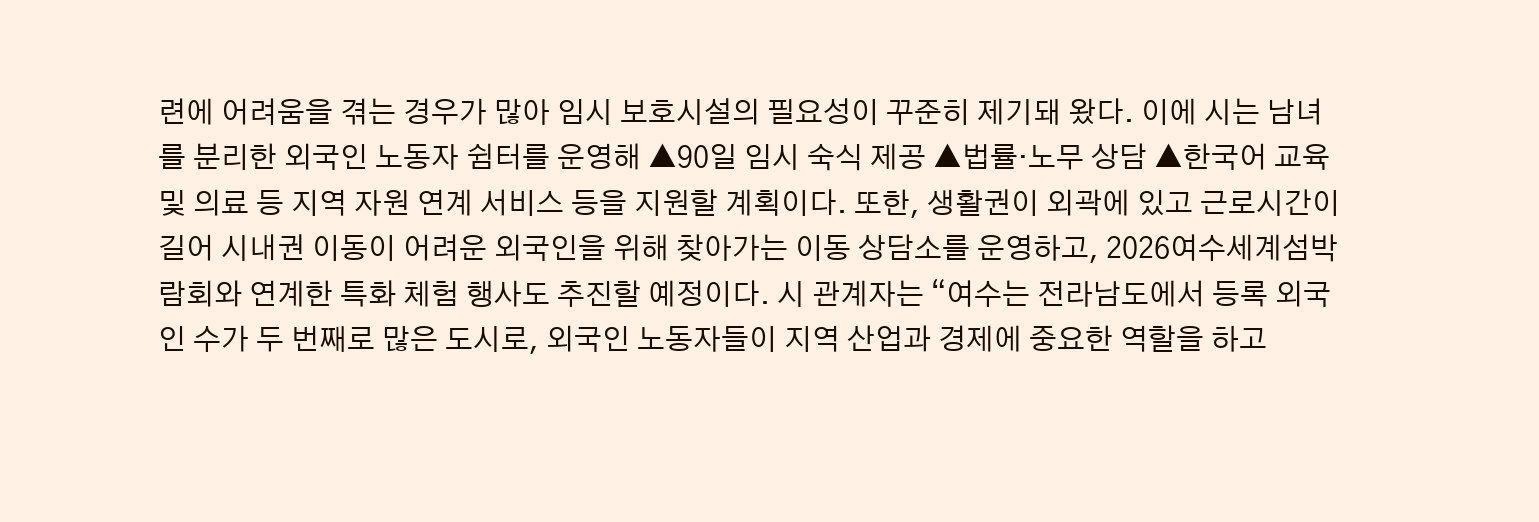련에 어려움을 겪는 경우가 많아 임시 보호시설의 필요성이 꾸준히 제기돼 왔다. 이에 시는 남녀를 분리한 외국인 노동자 쉼터를 운영해 ▲90일 임시 숙식 제공 ▲법률·노무 상담 ▲한국어 교육 및 의료 등 지역 자원 연계 서비스 등을 지원할 계획이다. 또한, 생활권이 외곽에 있고 근로시간이 길어 시내권 이동이 어려운 외국인을 위해 찾아가는 이동 상담소를 운영하고, 2026여수세계섬박람회와 연계한 특화 체험 행사도 추진할 예정이다. 시 관계자는 “여수는 전라남도에서 등록 외국인 수가 두 번째로 많은 도시로, 외국인 노동자들이 지역 산업과 경제에 중요한 역할을 하고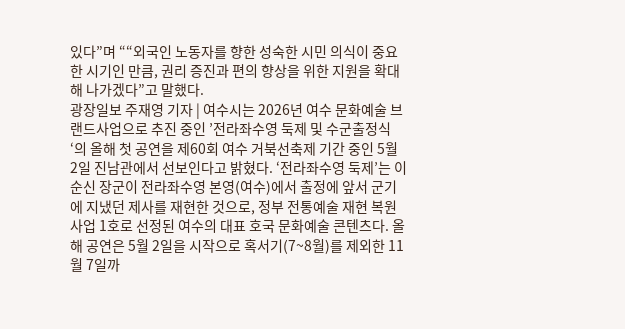있다”며 ““외국인 노동자를 향한 성숙한 시민 의식이 중요한 시기인 만큼, 권리 증진과 편의 향상을 위한 지원을 확대해 나가겠다”고 말했다.
광장일보 주재영 기자 | 여수시는 2026년 여수 문화예술 브랜드사업으로 추진 중인 ’전라좌수영 둑제 및 수군출정식‘의 올해 첫 공연을 제60회 여수 거북선축제 기간 중인 5월 2일 진남관에서 선보인다고 밝혔다. ‘전라좌수영 둑제’는 이순신 장군이 전라좌수영 본영(여수)에서 출정에 앞서 군기에 지냈던 제사를 재현한 것으로, 정부 전통예술 재현 복원사업 1호로 선정된 여수의 대표 호국 문화예술 콘텐츠다. 올해 공연은 5월 2일을 시작으로 혹서기(7~8월)를 제외한 11월 7일까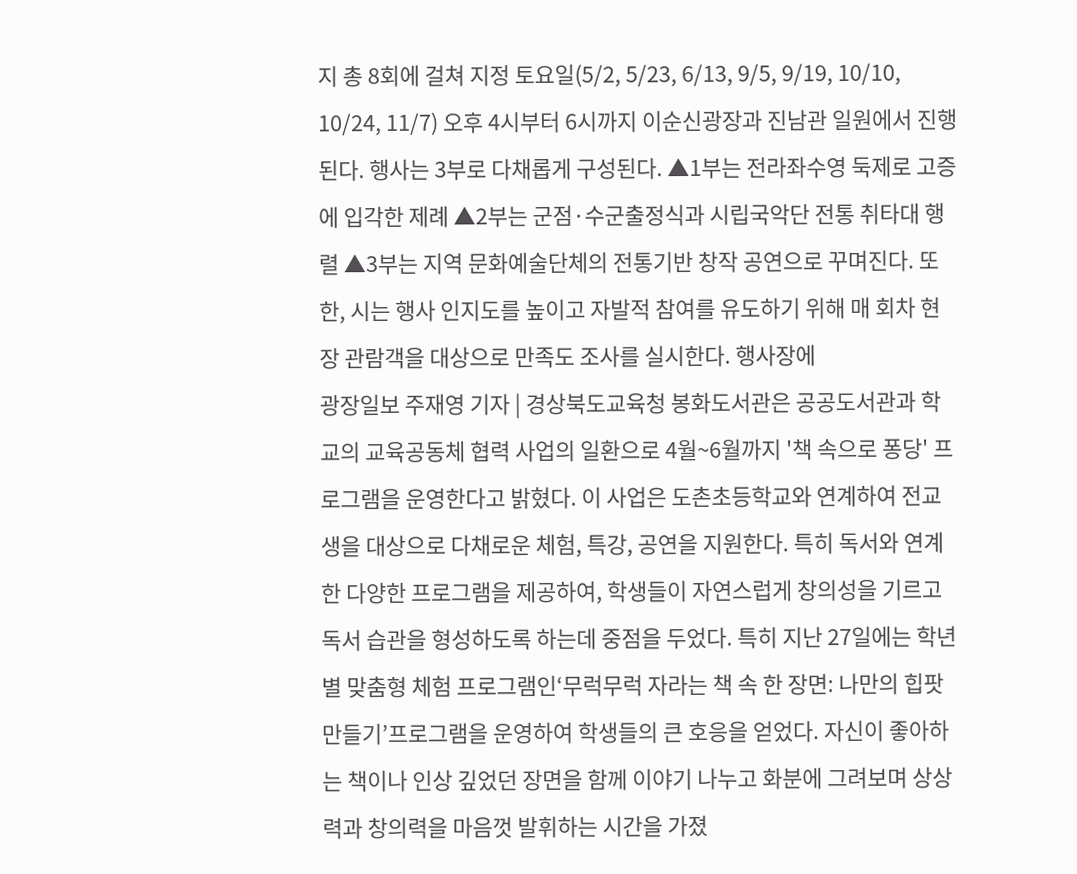지 총 8회에 걸쳐 지정 토요일(5/2, 5/23, 6/13, 9/5, 9/19, 10/10, 10/24, 11/7) 오후 4시부터 6시까지 이순신광장과 진남관 일원에서 진행된다. 행사는 3부로 다채롭게 구성된다. ▲1부는 전라좌수영 둑제로 고증에 입각한 제례 ▲2부는 군점·수군출정식과 시립국악단 전통 취타대 행렬 ▲3부는 지역 문화예술단체의 전통기반 창작 공연으로 꾸며진다. 또한, 시는 행사 인지도를 높이고 자발적 참여를 유도하기 위해 매 회차 현장 관람객을 대상으로 만족도 조사를 실시한다. 행사장에
광장일보 주재영 기자 | 경상북도교육청 봉화도서관은 공공도서관과 학교의 교육공동체 협력 사업의 일환으로 4월~6월까지 '책 속으로 퐁당' 프로그램을 운영한다고 밝혔다. 이 사업은 도촌초등학교와 연계하여 전교생을 대상으로 다채로운 체험, 특강, 공연을 지원한다. 특히 독서와 연계한 다양한 프로그램을 제공하여, 학생들이 자연스럽게 창의성을 기르고 독서 습관을 형성하도록 하는데 중점을 두었다. 특히 지난 27일에는 학년별 맞춤형 체험 프로그램인‘무럭무럭 자라는 책 속 한 장면: 나만의 힙팟 만들기’프로그램을 운영하여 학생들의 큰 호응을 얻었다. 자신이 좋아하는 책이나 인상 깊었던 장면을 함께 이야기 나누고 화분에 그려보며 상상력과 창의력을 마음껏 발휘하는 시간을 가졌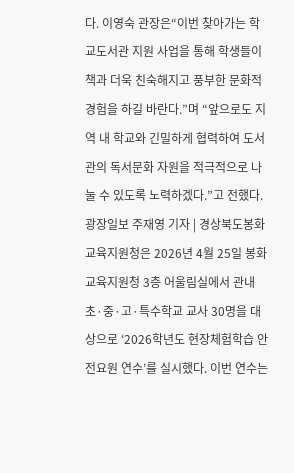다. 이영숙 관장은“이번 찾아가는 학교도서관 지원 사업을 통해 학생들이 책과 더욱 친숙해지고 풍부한 문화적 경험을 하길 바란다.”며 “앞으로도 지역 내 학교와 긴밀하게 협력하여 도서관의 독서문화 자원을 적극적으로 나눌 수 있도록 노력하겠다.”고 전했다.
광장일보 주재영 기자 | 경상북도봉화교육지원청은 2026년 4월 25일 봉화교육지원청 3층 어울림실에서 관내 초·중·고·특수학교 교사 30명을 대상으로 ‘2026학년도 현장체험학습 안전요원 연수’를 실시했다. 이번 연수는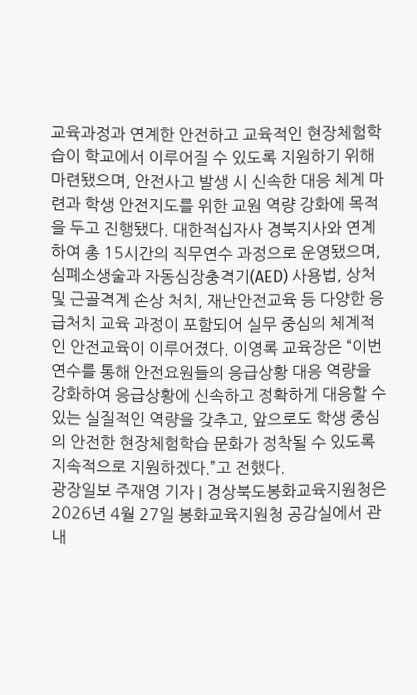교육과정과 연계한 안전하고 교육적인 현장체험학습이 학교에서 이루어질 수 있도록 지원하기 위해 마련됐으며, 안전사고 발생 시 신속한 대응 체계 마련과 학생 안전지도를 위한 교원 역량 강화에 목적을 두고 진행됐다. 대한적십자사 경북지사와 연계하여 총 15시간의 직무연수 과정으로 운영됐으며, 심폐소생술과 자동심장충격기(AED) 사용법, 상처 및 근골격계 손상 처치, 재난안전교육 등 다양한 응급처치 교육 과정이 포함되어 실무 중심의 체계적인 안전교육이 이루어졌다. 이영록 교육장은 “이번 연수를 통해 안전요원들의 응급상황 대응 역량을 강화하여 응급상황에 신속하고 정확하게 대응할 수 있는 실질적인 역량을 갖추고, 앞으로도 학생 중심의 안전한 현장체험학습 문화가 정착될 수 있도록 지속적으로 지원하겠다.”고 전했다.
광장일보 주재영 기자 | 경상북도봉화교육지원청은 2026년 4월 27일 봉화교육지원청 공감실에서 관내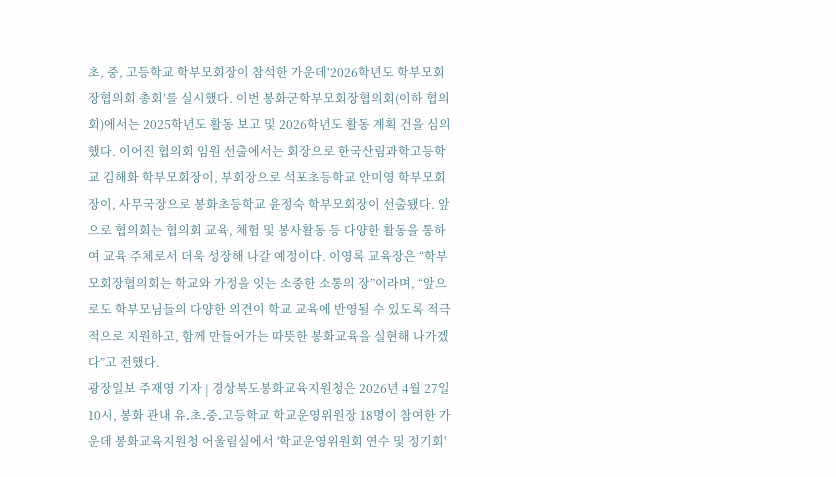초, 중, 고등학교 학부모회장이 참석한 가운데‘2026학년도 학부모회장협의회 총회’를 실시했다. 이번 봉화군학부모회장협의회(이하 협의회)에서는 2025학년도 활동 보고 및 2026학년도 활동 계획 건을 심의했다. 이어진 협의회 임원 선출에서는 회장으로 한국산림과학고등학교 김해화 학부모회장이, 부회장으로 석포초등학교 안미영 학부모회장이, 사무국장으로 봉화초등학교 윤정숙 학부모회장이 선출됐다. 앞으로 협의회는 협의회 교육, 체험 및 봉사활동 등 다양한 활동을 통하여 교육 주체로서 더욱 성장해 나갈 예정이다. 이영록 교육장은 “학부모회장협의회는 학교와 가정을 잇는 소중한 소통의 장”이라며, “앞으로도 학부모님들의 다양한 의견이 학교 교육에 반영될 수 있도록 적극적으로 지원하고, 함께 만들어가는 따뜻한 봉화교육을 실현해 나가겠다”고 전했다.
광장일보 주재영 기자 | 경상북도봉화교육지원청은 2026년 4월 27일 10시, 봉화 관내 유․초․중․고등학교 학교운영위원장 18명이 참여한 가운데 봉화교육지원청 어울림실에서 '학교운영위원회 연수 및 정기회'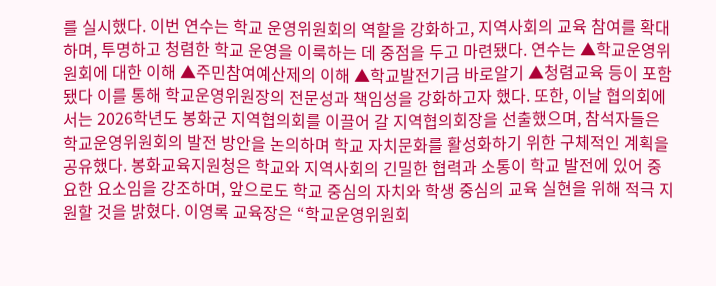를 실시했다. 이번 연수는 학교 운영위원회의 역할을 강화하고, 지역사회의 교육 참여를 확대하며, 투명하고 청렴한 학교 운영을 이룩하는 데 중점을 두고 마련됐다. 연수는 ▲학교운영위원회에 대한 이해 ▲주민참여예산제의 이해 ▲학교발전기금 바로알기 ▲청렴교육 등이 포함됐다 이를 통해 학교운영위원장의 전문성과 책임성을 강화하고자 했다. 또한, 이날 협의회에서는 2026학년도 봉화군 지역협의회를 이끌어 갈 지역협의회장을 선출했으며, 참석자들은 학교운영위원회의 발전 방안을 논의하며 학교 자치문화를 활성화하기 위한 구체적인 계획을 공유했다. 봉화교육지원청은 학교와 지역사회의 긴밀한 협력과 소통이 학교 발전에 있어 중요한 요소임을 강조하며, 앞으로도 학교 중심의 자치와 학생 중심의 교육 실현을 위해 적극 지원할 것을 밝혔다. 이영록 교육장은 “학교운영위원회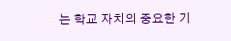는 학교 자치의 중요한 기